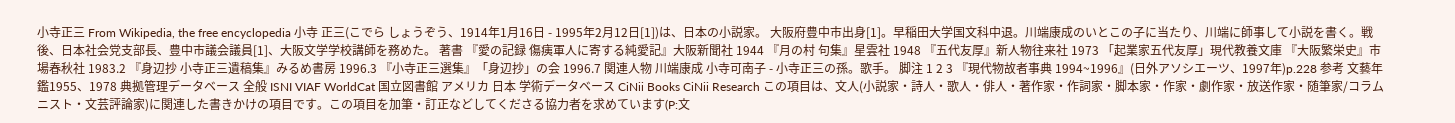小寺正三 From Wikipedia, the free encyclopedia 小寺 正三(こでら しょうぞう、1914年1月16日 - 1995年2月12日[1])は、日本の小説家。 大阪府豊中市出身[1]。早稲田大学国文科中退。川端康成のいとこの子に当たり、川端に師事して小説を書く。戦後、日本社会党支部長、豊中市議会議員[1]、大阪文学学校講師を務めた。 著書 『愛の記録 傷痍軍人に寄する純愛記』大阪新聞社 1944 『月の村 句集』星雲社 1948 『五代友厚』新人物往来社 1973 「起業家五代友厚」現代教養文庫 『大阪繁栄史』市場春秋社 1983.2 『身辺抄 小寺正三遺稿集』みるめ書房 1996.3 『小寺正三選集』「身辺抄」の会 1996.7 関連人物 川端康成 小寺可南子 - 小寺正三の孫。歌手。 脚注 1 2 3 『現代物故者事典 1994~1996』(日外アソシエーツ、1997年)p.228 参考 文藝年鑑1955、1978 典拠管理データベース 全般 ISNI VIAF WorldCat 国立図書館 アメリカ 日本 学術データベース CiNii Books CiNii Research この項目は、文人(小説家・詩人・歌人・俳人・著作家・作詞家・脚本家・作家・劇作家・放送作家・随筆家/コラムニスト・文芸評論家)に関連した書きかけの項目です。この項目を加筆・訂正などしてくださる協力者を求めています(P:文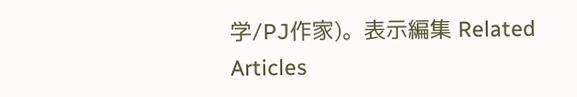学/PJ作家)。表示編集 Related Articles